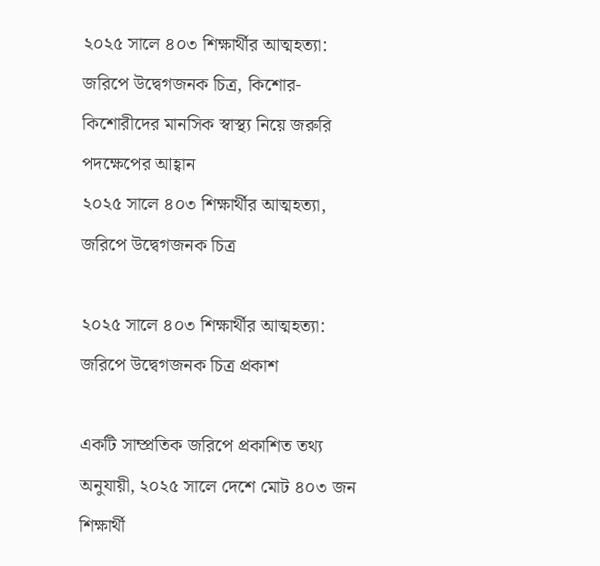২০২৫ সালে ৪০৩ শিক্ষার্থীর আত্মহত্যা: জরিপে উদ্বেগজনক চিত্র, কিশোর-কিশোরীদের মানসিক স্বাস্থ্য নিয়ে জরুরি পদক্ষেপের আহ্বান
২০২৫ সালে ৪০৩ শিক্ষার্থীর আত্মহত্যা, জরিপে উদ্বেগজনক চিত্র

২০২৫ সালে ৪০৩ শিক্ষার্থীর আত্মহত্যা: জরিপে উদ্বেগজনক চিত্র প্রকাশ

একটি সাম্প্রতিক জরিপে প্রকাশিত তথ্য অনুযায়ী, ২০২৫ সালে দেশে মোট ৪০৩ জন শিক্ষার্থী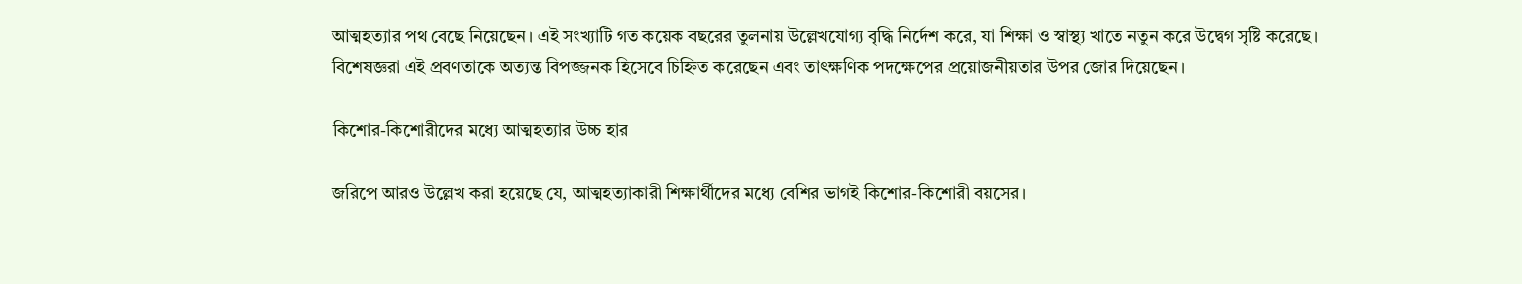আত্মহত্যার পথ বেছে নিয়েছেন। এই সংখ্যাটি গত কয়েক বছরের তুলনায় উল্লেখযোগ্য বৃদ্ধি নির্দেশ করে, যা শিক্ষা ও স্বাস্থ্য খাতে নতুন করে উদ্বেগ সৃষ্টি করেছে। বিশেষজ্ঞরা এই প্রবণতাকে অত্যন্ত বিপজ্জনক হিসেবে চিহ্নিত করেছেন এবং তাৎক্ষণিক পদক্ষেপের প্রয়োজনীয়তার উপর জোর দিয়েছেন।

কিশোর-কিশোরীদের মধ্যে আত্মহত্যার উচ্চ হার

জরিপে আরও উল্লেখ করা হয়েছে যে, আত্মহত্যাকারী শিক্ষার্থীদের মধ্যে বেশির ভাগই কিশোর-কিশোরী বয়সের।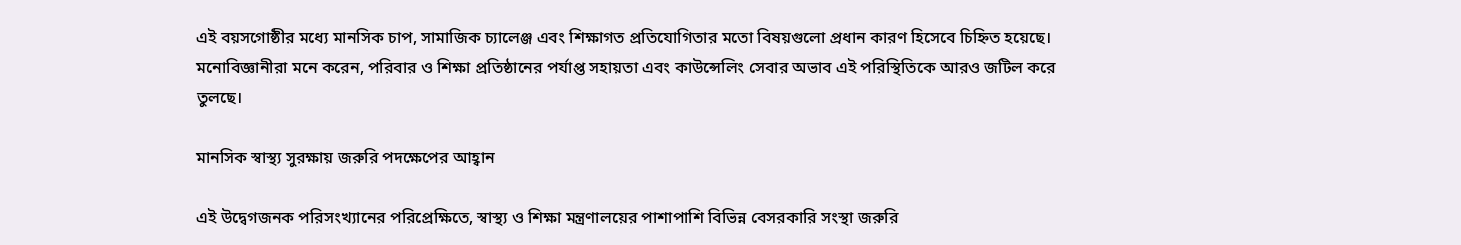এই বয়সগোষ্ঠীর মধ্যে মানসিক চাপ, সামাজিক চ্যালেঞ্জ এবং শিক্ষাগত প্রতিযোগিতার মতো বিষয়গুলো প্রধান কারণ হিসেবে চিহ্নিত হয়েছে। মনোবিজ্ঞানীরা মনে করেন, পরিবার ও শিক্ষা প্রতিষ্ঠানের পর্যাপ্ত সহায়তা এবং কাউন্সেলিং সেবার অভাব এই পরিস্থিতিকে আরও জটিল করে তুলছে।

মানসিক স্বাস্থ্য সুরক্ষায় জরুরি পদক্ষেপের আহ্বান

এই উদ্বেগজনক পরিসংখ্যানের পরিপ্রেক্ষিতে, স্বাস্থ্য ও শিক্ষা মন্ত্রণালয়ের পাশাপাশি বিভিন্ন বেসরকারি সংস্থা জরুরি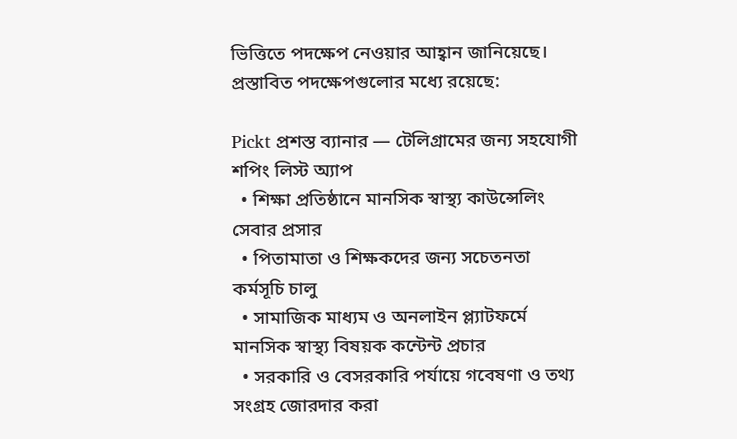ভিত্তিতে পদক্ষেপ নেওয়ার আহ্বান জানিয়েছে। প্রস্তাবিত পদক্ষেপগুলোর মধ্যে রয়েছে:

Pickt প্রশস্ত ব্যানার — টেলিগ্রামের জন্য সহযোগী শপিং লিস্ট অ্যাপ
  • শিক্ষা প্রতিষ্ঠানে মানসিক স্বাস্থ্য কাউন্সেলিং সেবার প্রসার
  • পিতামাতা ও শিক্ষকদের জন্য সচেতনতা কর্মসূচি চালু
  • সামাজিক মাধ্যম ও অনলাইন প্ল্যাটফর্মে মানসিক স্বাস্থ্য বিষয়ক কন্টেন্ট প্রচার
  • সরকারি ও বেসরকারি পর্যায়ে গবেষণা ও তথ্য সংগ্রহ জোরদার করা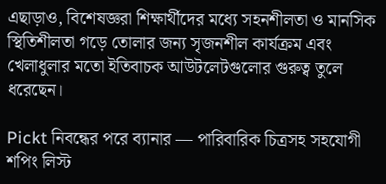এছাড়াও, বিশেষজ্ঞরা শিক্ষার্থীদের মধ্যে সহনশীলতা ও মানসিক স্থিতিশীলতা গড়ে তোলার জন্য সৃজনশীল কার্যক্রম এবং খেলাধুলার মতো ইতিবাচক আউটলেটগুলোর গুরুত্ব তুলে ধরেছেন।

Pickt নিবন্ধের পরে ব্যানার — পারিবারিক চিত্রসহ সহযোগী শপিং লিস্ট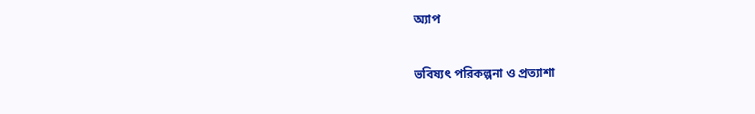অ্যাপ

ভবিষ্যৎ পরিকল্পনা ও প্রত্যাশা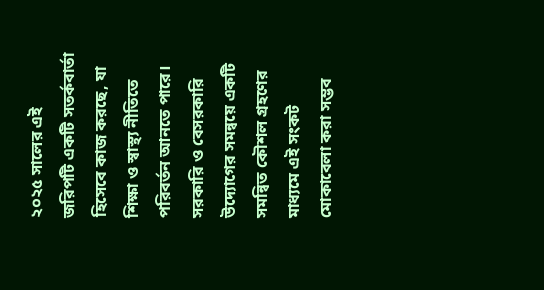২০২৫ সালের এই জরিপটি একটি সতর্কবার্তা হিসেবে কাজ করছে, যা শিক্ষা ও স্বাস্থ্য নীতিতে পরিবর্তন আনতে পারে। সরকারি ও বেসরকারি উদ্যোগের সমন্বয়ে একটি সমন্বিত কৌশল গ্রহণের মাধ্যমে এই সংকট মোকাবেলা করা সম্ভব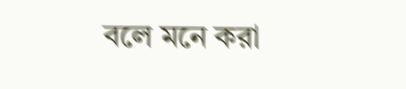বলে মনে করা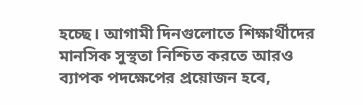হচ্ছে। আগামী দিনগুলোতে শিক্ষার্থীদের মানসিক সুস্থতা নিশ্চিত করতে আরও ব্যাপক পদক্ষেপের প্রয়োজন হবে,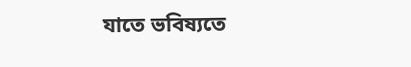যাতে ভবিষ্যতে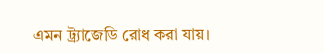এমন ট্র্যাজেডি রোধ করা যায়।